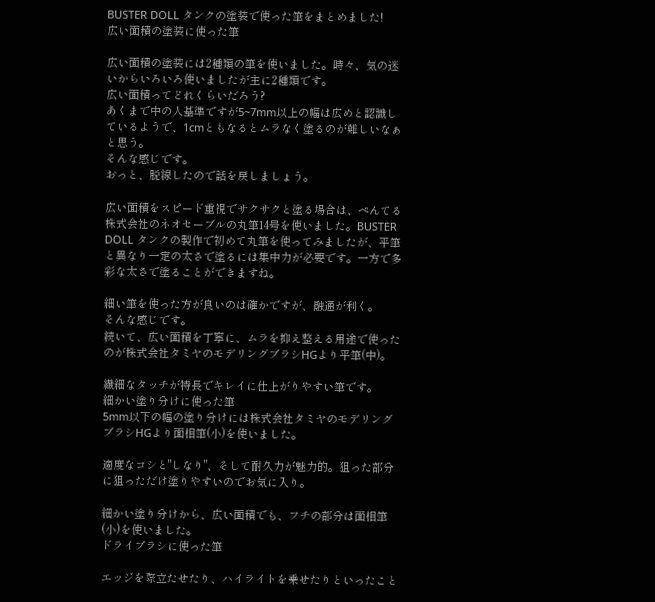BUSTER DOLL タンクの塗装で使った筆をまとめました!
広い面積の塗装に使った筆

広い面積の塗装には2種類の筆を使いました。時々、気の迷いからいろいろ使いましたが主に2種類です。
広い面積ってどれくらいだろう?
あくまで中の人基準ですが5~7mm以上の幅は広めと認識しているようで、1cmともなるとムラなく塗るのが難しいなぁと思う。
そんな感じです。
おっと、脱線したので話を戻しましょう。

広い面積をスピード重視でサクサクと塗る場合は、ぺんてる株式会社のネオセーブルの丸筆14号を使いました。BUSTER DOLL タンクの製作で初めて丸筆を使ってみましたが、平筆と異なり一定の太さで塗るには集中力が必要です。一方で多彩な太さで塗ることができますね。

細い筆を使った方が良いのは確かですが、融通が利く。
そんな感じです。
続いて、広い面積を丁寧に、ムラを抑え整える用途で使ったのが株式会社タミヤのモデリングブラシHGより平筆(中)。

繊細なタッチが特長でキレイに仕上がりやすい筆です。
細かい塗り分けに使った筆
5mm以下の幅の塗り分けには株式会社タミヤのモデリングブラシHGより面相筆(小)を使いました。

適度なコシと"しなり"、そして耐久力が魅力的。狙った部分に狙っただけ塗りやすいのでお気に入り。

細かい塗り分けから、広い面積でも、フチの部分は面相筆(小)を使いました。
ドライブラシに使った筆

エッジを際立たせたり、ハイライトを乗せたりといったこと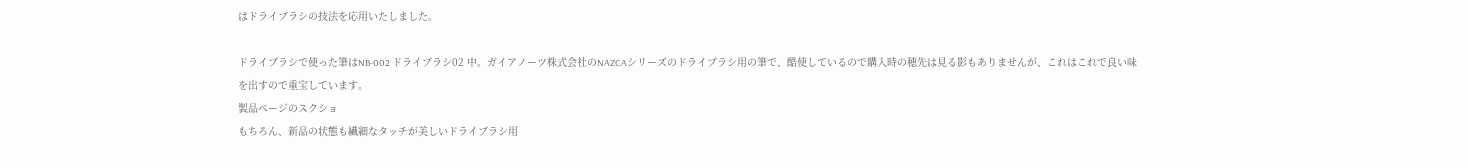はドライブラシの技法を応用いたしました。

ドライブラシで使った筆はNB-002 ドライブラシ02 中。ガイアノーツ株式会社のNAZCAシリーズのドライブラシ用の筆で、酷使しているので購入時の穂先は見る影もありませんが、これはこれで良い味を出すので重宝しています。
製品ページのスクショ
もちろん、新品の状態も繊細なタッチが美しいドライブラシ用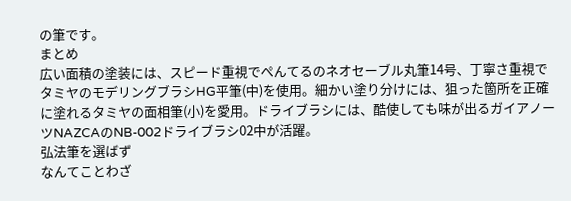の筆です。
まとめ
広い面積の塗装には、スピード重視でぺんてるのネオセーブル丸筆14号、丁寧さ重視でタミヤのモデリングブラシHG平筆(中)を使用。細かい塗り分けには、狙った箇所を正確に塗れるタミヤの面相筆(小)を愛用。ドライブラシには、酷使しても味が出るガイアノーツNAZCAのNB-002ドライブラシ02中が活躍。
弘法筆を選ばず
なんてことわざ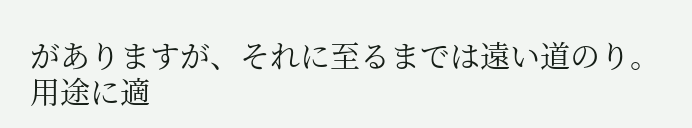がありますが、それに至るまでは遠い道のり。用途に適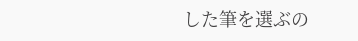した筆を選ぶの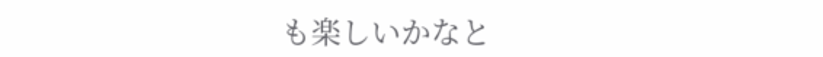も楽しいかなと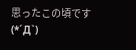思ったこの頃です(*´Д`)